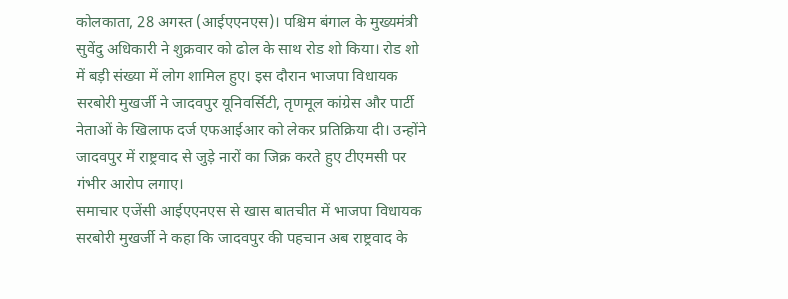कोलकाता, 28 अगस्त (आईएएनएस)। पश्चिम बंगाल के मुख्यमंत्री सुवेंदु अधिकारी ने शुक्रवार को ढोल के साथ रोड शो किया। रोड शो में बड़ी संख्या में लोग शामिल हुए। इस दौरान भाजपा विधायक सरबोरी मुखर्जी ने जादवपुर यूनिवर्सिटी, तृणमूल कांग्रेस और पार्टी नेताओं के खिलाफ दर्ज एफआईआर को लेकर प्रतिक्रिया दी। उन्होंने जादवपुर में राष्ट्रवाद से जुड़े नारों का जिक्र करते हुए टीएमसी पर गंभीर आरोप लगाए।
समाचार एजेंसी आईएएनएस से खास बातचीत में भाजपा विधायक सरबोरी मुखर्जी ने कहा कि जादवपुर की पहचान अब राष्ट्रवाद के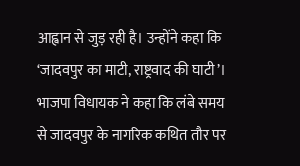आह्वान से जुड़ रही है। उन्होंने कहा कि ‘जादवपुर का माटी, राष्ट्रवाद की घाटी’। भाजपा विधायक ने कहा कि लंबे समय से जादवपुर के नागरिक कथित तौर पर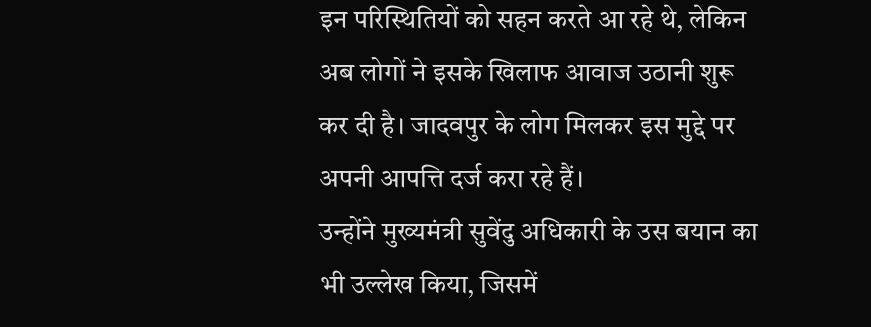इन परिस्थितियों को सहन करते आ रहे थे, लेकिन अब लोगों ने इसके खिलाफ आवाज उठानी शुरू कर दी है। जादवपुर के लोग मिलकर इस मुद्दे पर अपनी आपत्ति दर्ज करा रहे हैं।
उन्होंने मुख्यमंत्री सुवेंदु अधिकारी के उस बयान का भी उल्लेख किया, जिसमें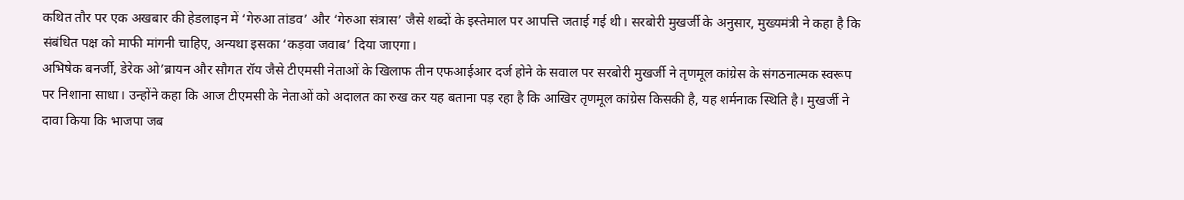कथित तौर पर एक अखबार की हेडलाइन में ‘गेरुआ तांडव’ और ‘गेरुआ संत्रास’ जैसे शब्दों के इस्तेमाल पर आपत्ति जताई गई थी। सरबोरी मुखर्जी के अनुसार, मुख्यमंत्री ने कहा है कि संबंधित पक्ष को माफी मांगनी चाहिए, अन्यथा इसका ‘कड़वा जवाब’ दिया जाएगा।
अभिषेक बनर्जी, डेरेक ओ’ब्रायन और सौगत रॉय जैसे टीएमसी नेताओं के खिलाफ तीन एफआईआर दर्ज होने के सवाल पर सरबोरी मुखर्जी ने तृणमूल कांग्रेस के संगठनात्मक स्वरूप पर निशाना साधा। उन्होंने कहा कि आज टीएमसी के नेताओं को अदालत का रुख कर यह बताना पड़ रहा है कि आखिर तृणमूल कांग्रेस किसकी है, यह शर्मनाक स्थिति है। मुखर्जी ने दावा किया कि भाजपा जब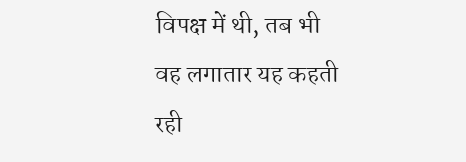विपक्ष में थी, तब भी वह लगातार यह कहती रही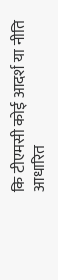कि टीएमसी कोई आदर्श या नीति आधारित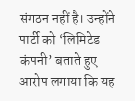संगठन नहीं है। उन्होंने पार्टी को ‘लिमिटेड कंपनी’ बताते हुए आरोप लगाया कि यह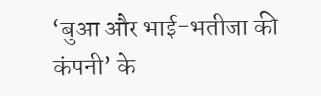‘बुआ और भाई-भतीजा की कंपनी’ के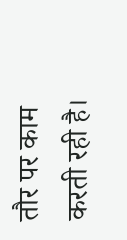तौर पर काम करती रही है।